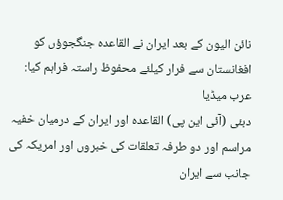نائن الیون کے بعد ایران نے القاعدہ جنگجوؤں کو افغانستان سے فرار کیلئے محفوظ راستہ فراہم کیا: عرب میڈیا
دبئی (آئی این پی) القاعدہ اور ایران کے درمیان خفیہ مراسم اور دو طرفہ تعلقات کی خبروں اور امریکہ کی جانب سے ایران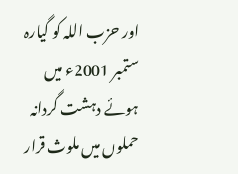اور حزب اللہ کو گیارہ ستمبر 2001ء میں ہوئے دہشت گردانہ حملوں میں ملوث قرار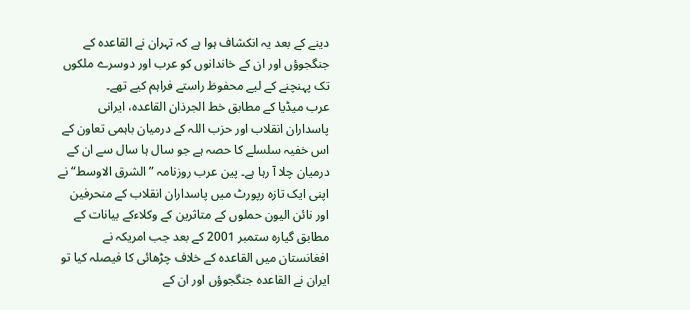دینے کے بعد یہ انکشاف ہوا ہے کہ تہران نے القاعدہ کے جنگجوؤں اور ان کے خاندانوں کو عرب اور دوسرے ملکوں تک پہنچنے کے لیے محفوظ راستے فراہم کیے تھے۔
عرب میڈیا کے مطابق خط الجرذان القاعدہ، ایرانی پاسداران انقلاب اور حزب اللہ کے درمیان باہمی تعاون کے اس خفیہ سلسلے کا حصہ ہے جو سال ہا سال سے ان کے درمیان چلا آ رہا ہے۔ پین عرب روزنامہ ”الشرق الاوسط“ نے اپنی ایک تازہ رپورٹ میں پاسداران انقلاب کے منحرفین اور نائن الیون حملوں کے متاثرین کے وکلاءکے بیانات کے مطابق گیارہ ستمبر 2001 کے بعد جب امریکہ نے افغانستان میں القاعدہ کے خلاف چڑھائی کا فیصلہ کیا تو ایران نے القاعدہ جنگجوؤں اور ان کے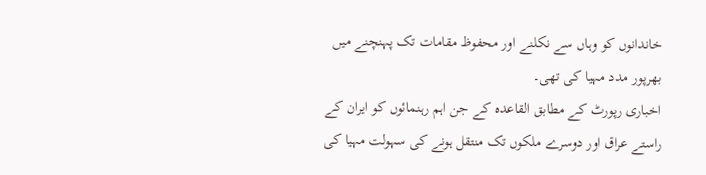خاندانوں کو وہاں سے نکلنے اور محفوظ مقامات تک پہنچنے میں بھرپور مدد مہیا کی تھی۔
اخباری رپورٹ کے مطابق القاعدہ کے جن اہم رہنمائوں کو ایران کے راستے عراق اور دوسرے ملکوں تک منتقل ہونے کی سہولت مہیا کی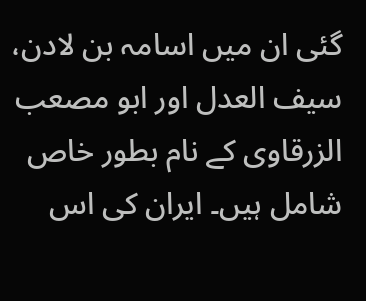گئی ان میں اسامہ بن لادن، سیف العدل اور ابو مصعب الزرقاوی کے نام بطور خاص شامل ہیں۔ ایران کی اس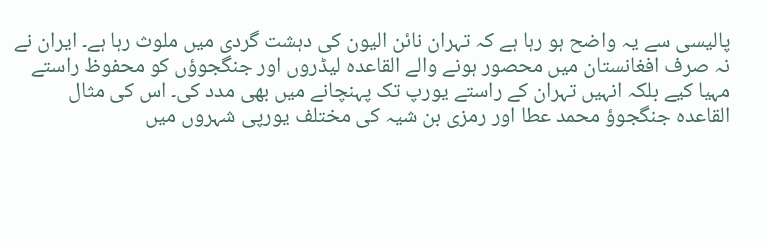پالیسی سے یہ واضح ہو رہا ہے کہ تہران نائن الیون کی دہشت گردی میں ملوث رہا ہے۔ ایران نے نہ صرف افغانستان میں محصور ہونے والے القاعدہ لیڈروں اور جنگجوؤں کو محفوظ راستے مہیا کیے بلکہ انہیں تہران کے راستے یورپ تک پہنچانے میں بھی مدد کی۔ اس کی مثال القاعدہ جنگجوؤ محمد عطا اور رمزی بن شیہ کی مختلف یورپی شہروں میں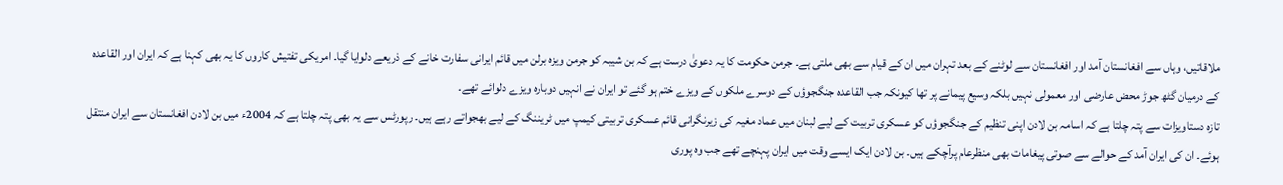ملاقاتیں، وہاں سے افغانستان آمد اور افغانستان سے لوٹنے کے بعد تہران میں ان کے قیام سے بھی ملتی ہے۔ جرمن حکومت کا یہ دعویٰ درست ہے کہ بن شیبہ کو جرمن ویزہ برلن میں قائم ایرانی سفارت خانے کے ذریعے دلوایا گیا۔ امریکی تفتیش کاروں کا یہ بھی کہنا ہے کہ ایران اور القاعدہ کے درمیان گٹھ جوڑ محض عارضی اور معمولی نہیں بلکہ وسیع پیمانے پر تھا کیونکہ جب القاعدہ جنگجوؤں کے دوسرے ملکوں کے ویزے ختم ہو گئے تو ایران نے انہیں دوبارہ ویزے دلوائے تھے۔
تازہ دستاویزات سے پتہ چلتا ہے کہ اسامہ بن لادن اپنی تنظیم کے جنگجوؤں کو عسکری تربیت کے لیے لبنان میں عماد مغیہ کی زیرنگرانی قائم عسکری تربیتی کیمپ میں ٹریننگ کے لیے بھجواتے رہے ہیں۔ رپورٹس سے یہ بھی پتہ چلتا ہے کہ 2004ء میں بن لادن افغانستان سے ایران منتقل ہوئے۔ ان کی ایران آمد کے حوالے سے صوتی پیغامات بھی منظرعام پرآچکے ہیں۔ بن لادن ایک ایسے وقت میں ایران پہنچے تھے جب وہ پوری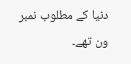دنیا کے مطلوب نمبر ون تھے۔